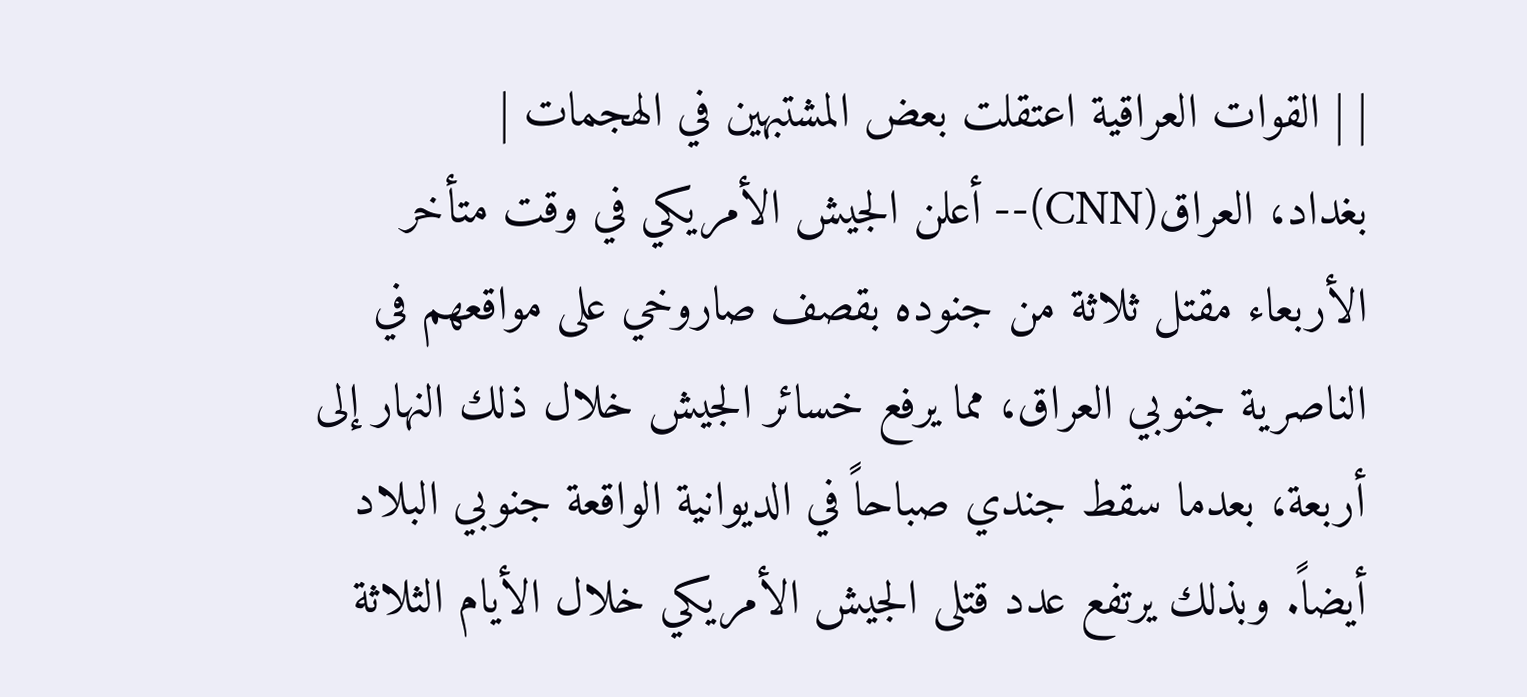| | القوات العراقية اعتقلت بعض المشتبهين في الهجمات |
بغداد، العراق(CNN)-- أعلن الجيش الأمريكي في وقت متأخر الأربعاء مقتل ثلاثة من جنوده بقصف صاروخي على مواقعهم في الناصرية جنوبي العراق، مما يرفع خسائر الجيش خلال ذلك النهار إلى أربعة، بعدما سقط جندي صباحاً في الديوانية الواقعة جنوبي البلاد أيضاً. وبذلك يرتفع عدد قتلى الجيش الأمريكي خلال الأيام الثلاثة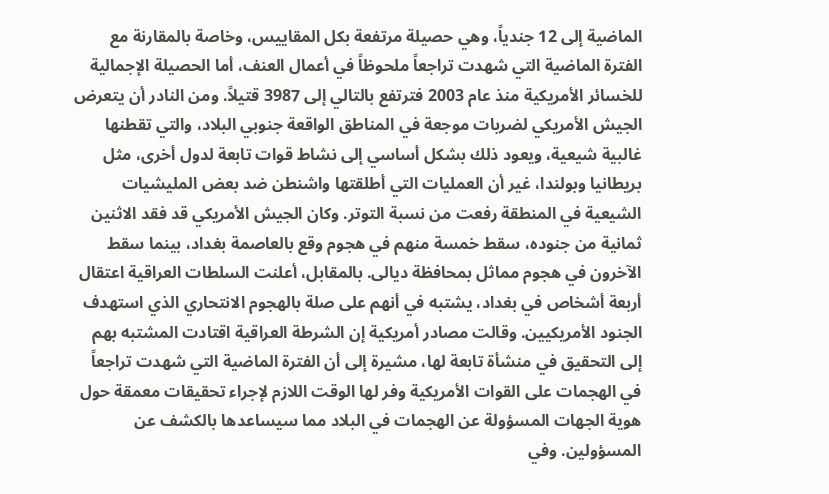الماضية إلى 12 جندياً، وهي حصيلة مرتفعة بكل المقاييس، وخاصة بالمقارنة مع الفترة الماضية التي شهدت تراجعاً ملحوظاً في أعمال العنف، أما الحصيلة الإجمالية للخسائر الأمريكية منذ عام 2003 فترتفع بالتالي إلى 3987 قتيلاً. ومن النادر أن يتعرض الجيش الأمريكي لضربات موجعة في المناطق الواقعة جنوبي البلاد، والتي تقطنها غالبية شيعية، ويعود ذلك بشكل أساسي إلى نشاط قوات تابعة لدول أخرى، مثل بريطانيا وبولندا، غير أن العمليات التي أطلقتها واشنطن ضد بعض المليشيات الشيعية في المنطقة رفعت من نسبة التوتر. وكان الجيش الأمريكي قد فقد الاثنين ثمانية من جنوده، سقط خمسة منهم في هجوم وقع بالعاصمة بغداد، بينما سقط الآخرون في هجوم مماثل بمحافظة ديالى. بالمقابل، أعلنت السلطات العراقية اعتقال أربعة أشخاص في بغداد، يشتبه في أنهم على صلة بالهجوم الانتحاري الذي استهدف الجنود الأمريكيين. وقالت مصادر أمريكية إن الشرطة العراقية اقتادت المشتبه بهم إلى التحقيق في منشأة تابعة لها، مشيرة إلى أن الفترة الماضية التي شهدت تراجعاً في الهجمات على القوات الأمريكية وفر لها الوقت اللازم لإجراء تحقيقات معمقة حول هوية الجهات المسؤولة عن الهجمات في البلاد مما سيساعدها بالكشف عن المسؤولين. وفي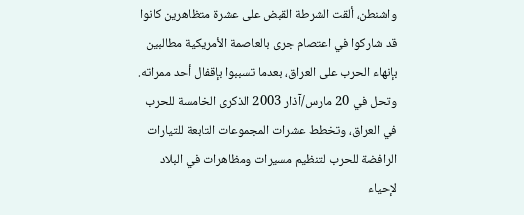واشنطن، ألقت الشرطة القبض على عشرة متظاهرين كانوا قد شاركوا في اعتصام جرى بالعاصمة الأمريكية مطالبين بإنهاء الحرب على العراق، بعدما تسببوا بإقفال أحد ممراته. وتحل في 20 مارس/آذار 2003 الذكرى الخامسة للحرب في العراق، وتخطط عشرات المجموعات التابعة للتيارات الرافضة للحرب لتنظيم مسيرات ومظاهرات في البلاد لإحياء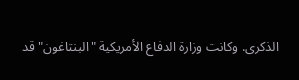الذكرى. وكانت وزارة الدفاع الأمريكية "البنتاغون" قد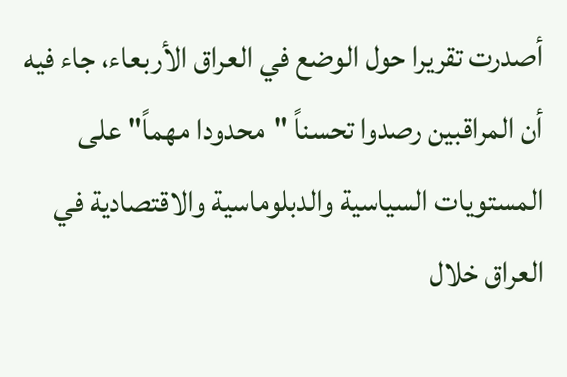أصدرت تقريرا حول الوضع في العراق الأربعاء، جاء فيه أن المراقبين رصدوا تحسناً "محدودا مهماً" على المستويات السياسية والدبلوماسية والاقتصادية في العراق خلال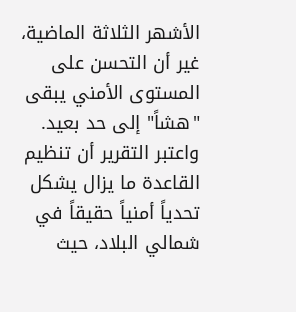الأشهر الثلاثة الماضية، غير أن التحسن على المستوى الأمني يبقى "هشاً" إلى حد بعيد. واعتبر التقرير أن تنظيم القاعدة ما يزال يشكل تحدياً أمنياً حقيقاً في شمالي البلاد، حيث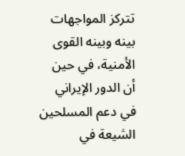تتركز المواجهات بينه وبينه القوى الأمنية، في حين أن الدور الإيراني في دعم المسلحين الشيعة في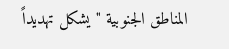المناطق الجنوبية "يشكل تهديداً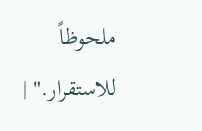ملحوظاً للاستقرار." |